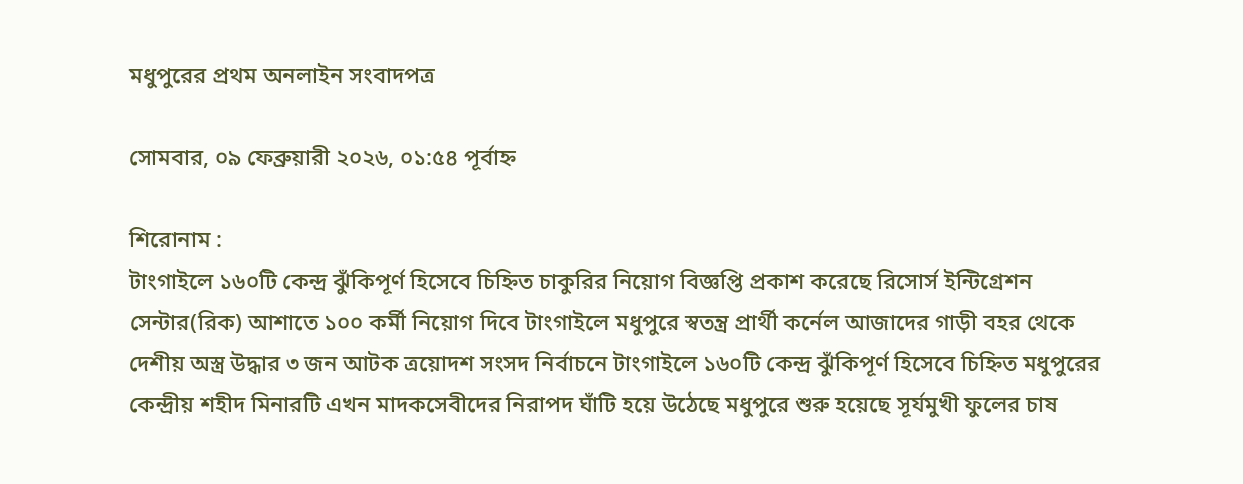মধুপুরের প্রথম অনলাইন সংবাদপত্র

সোমবার, ০৯ ফেব্রুয়ারী ২০২৬, ০১:৫৪ পূর্বাহ্ন

শিরোনাম :
টাংগাইলে ১৬০টি কেন্দ্র ঝুঁকিপূর্ণ হিসেবে চিহ্নিত চাকুরির নিয়োগ বিজ্ঞপ্তি প্রকাশ করেছে রিসোর্স ইন্টিগ্রেশন সেন্টার(রিক) আশাতে ১০০ কর্মী নিয়োগ দিবে টাংগাইলে মধুপুরে স্বতন্ত্র প্রার্থী কর্নেল আজাদের গাড়ী বহর থেকে দেশীয় অস্ত্র উদ্ধার ৩ জন আটক ত্রয়োদশ সংসদ নির্বাচনে টাংগাইলে ১৬০টি কেন্দ্র ঝুঁকিপূর্ণ হিসেবে চিহ্নিত মধুপুরের কেন্দ্রীয় শহীদ মিনারটি এখন মাদকসেবীদের নিরাপদ ঘাঁটি হয়ে উঠেছে মধুপুরে শুরু হয়েছে সূর্যমুখী ফুলের চাষ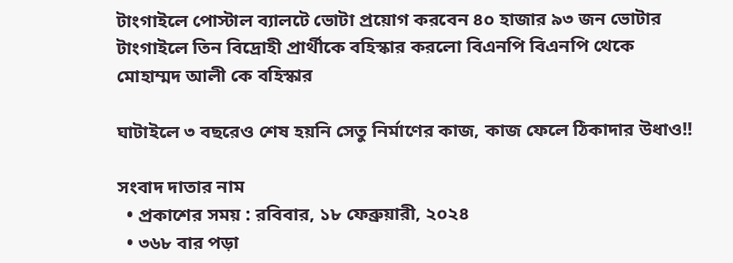টাংগাইলে পোস্টাল ব্যালটে ভোটা প্রয়োগ করবেন ৪০ হাজার ৯৩ জন ভোটার টাংগাইলে তিন বিদ্রোহী প্রার্থীকে বহিস্কার করলো বিএনপি বিএনপি থেকে মোহাম্মদ আলী কে বহিস্কার

ঘাটাইলে ৩ বছরেও শেষ হয়নি সেতু নির্মাণের কাজ, কাজ ফেলে ঠিকাদার উধাও!!

সংবাদ দাতার নাম
  • প্রকাশের সময় : রবিবার, ১৮ ফেব্রুয়ারী, ২০২৪
  • ৩৬৮ বার পড়া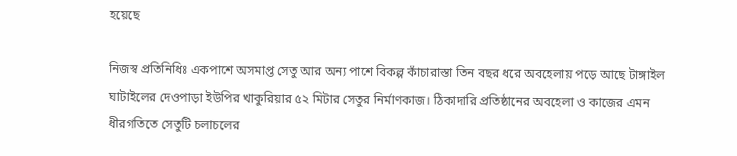হয়েছে

নিজস্ব প্রতিনিধিঃ একপাশে অসমাপ্ত সেতু আর অন্য পাশে বিকল্প কাঁচারাস্তা তিন বছর ধরে অবহেলায় পড়ে আছে টাঙ্গাইল ঘাটাইলের দেওপাড়া ইউপির খাকুরিয়ার ৫২ মিটার সেতুর নির্মাণকাজ। ঠিকাদারি প্রতিষ্ঠানের অবহেলা ও কাজের এমন ধীরগতিতে সেতুটি চলাচলের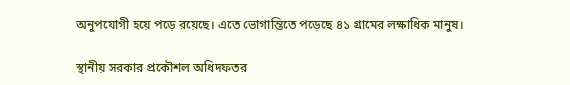অনুপযোগী হয়ে পড়ে রয়েছে। এতে ভোগান্তিতে পড়েছে ৪১ গ্রামের লক্ষাধিক মানুষ।

স্থানীয় সরকার প্রকৌশল অধিদফতর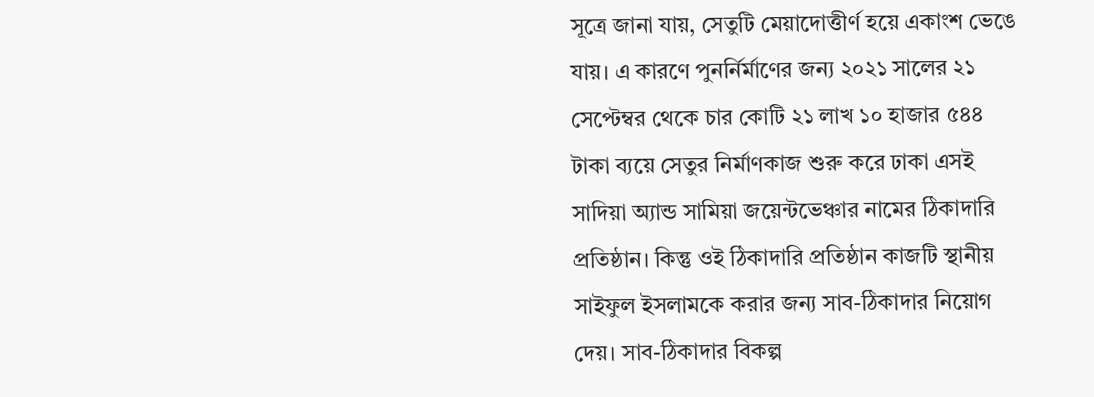সূত্রে জানা যায়, সেতুটি মেয়াদোত্তীর্ণ হয়ে একাংশ ভেঙে যায়। এ কারণে পুনর্নির্মাণের জন্য ২০২১ সালের ২১ সেপ্টেম্বর থেকে চার কোটি ২১ লাখ ১০ হাজার ৫৪৪ টাকা ব্যয়ে সেতুর নির্মাণকাজ শুরু করে ঢাকা এসই সাদিয়া অ্যান্ড সামিয়া জয়েন্টভেঞ্চার নামের ঠিকাদারি প্রতিষ্ঠান। কিন্তু ওই ঠিকাদারি প্রতিষ্ঠান কাজটি স্থানীয় সাইফুল ইসলামকে করার জন্য সাব-ঠিকাদার নিয়োগ দেয়। সাব-ঠিকাদার বিকল্প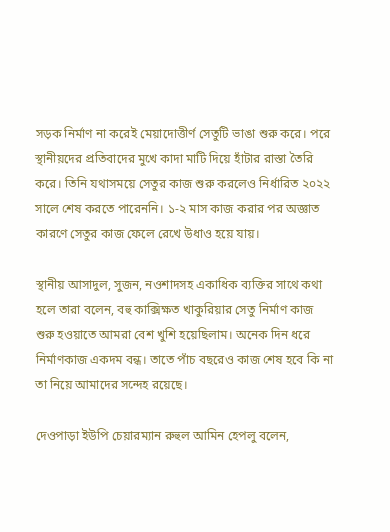সড়ক নির্মাণ না করেই মেয়াদোত্তীর্ণ সেতুটি ভাঙা শুরু করে। পরে স্থানীয়দের প্রতিবাদের মুখে কাদা মাটি দিয়ে হাঁটার রাস্তা তৈরি করে। তিনি যথাসময়ে সেতুর কাজ শুরু করলেও নির্ধারিত ২০২২ সালে শেষ করতে পারেননি। ১-২ মাস কাজ করার পর অজ্ঞাত কারণে সেতুর কাজ ফেলে রেখে উধাও হয়ে যায়।

স্থানীয় আসাদুল, সুজন, নওশাদসহ একাধিক ব্যক্তির সাথে কথা হলে তারা বলেন, বহু কাক্সিক্ষত খাকুরিয়ার সেতু নির্মাণ কাজ শুরু হওয়াতে আমরা বেশ খুশি হয়েছিলাম। অনেক দিন ধরে নির্মাণকাজ একদম বন্ধ। তাতে পাঁচ বছরেও কাজ শেষ হবে কি না তা নিয়ে আমাদের সন্দেহ রয়েছে।

দেওপাড়া ইউপি চেয়ারম্যান রুহুল আমিন হেপলু বলেন,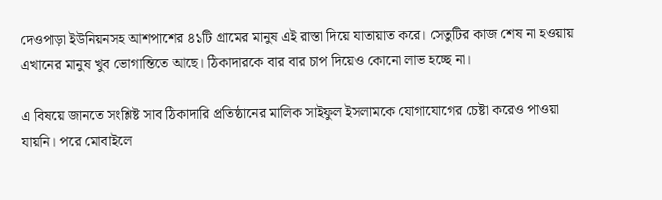দেওপাড়া ইউনিয়নসহ আশপাশের ৪১টি গ্রামের মানুষ এই রাস্তা দিয়ে যাতায়াত করে। সেতুটির কাজ শেষ না হওয়ায় এখানের মানুষ খুব ভোগান্তিতে আছে। ঠিকাদারকে বার বার চাপ দিয়েও কোনো লাভ হচ্ছে না।

এ বিষয়ে জানতে সংশ্লিষ্ট সাব ঠিকাদারি প্রতিষ্ঠানের মালিক সাইফুল ইসলামকে যোগাযোগের চেষ্টা করেও পাওয়া যায়নি। পরে মোবাইলে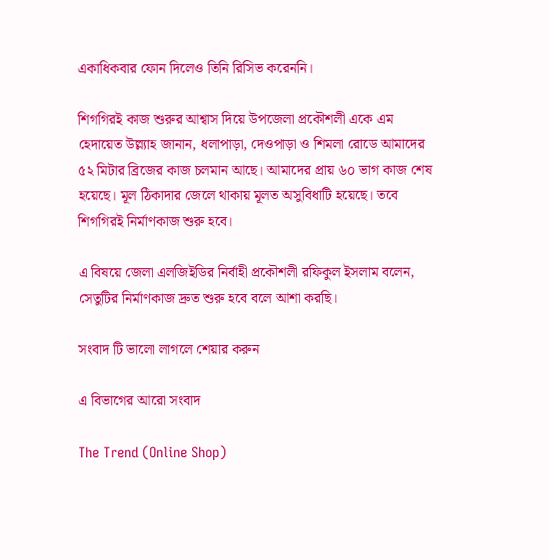একাধিকবার ফোন দিলেও তিনি রিসিভ করেননি।

শিগগিরই কাজ শুরুর আশ্বাস দিয়ে উপজেলা প্রকৌশলী একে এম হেদায়েত উল্ল্যাহ জানান, ধলাপাড়া, দেওপাড়া ও শিমলা রোডে আমাদের ৫২ মিটার ব্রিজের কাজ চলমান আছে। আমাদের প্রায় ৬০ ভাগ কাজ শেষ হয়েছে। মূল ঠিকাদার জেলে থাকায় মূলত অসুবিধাটি হয়েছে। তবে শিগগিরই নির্মাণকাজ শুরু হবে।

এ বিষয়ে জেলা এলজিইডির নির্বাহী প্রকৌশলী রফিকুল ইসলাম বলেন, সেতুটির নির্মাণকাজ দ্রুত শুরু হবে বলে আশা করছি।

সংবাদ টি ভালো লাগলে শেয়ার করুন

এ বিভাগের আরো সংবাদ

The Trend (Online Shop)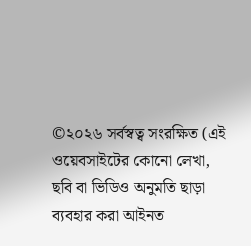©২০২৬ সর্বস্বত্ব সংরক্ষিত (এই ওয়েবসাইটের কোনো লেখা, ছবি বা ভিডিও অনুমতি ছাড়া ব্যবহার করা আইনত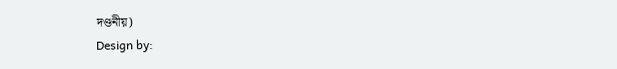দণ্ডনীয়)
Design by: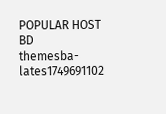POPULAR HOST BD
themesba-lates1749691102